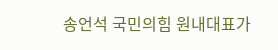송언석 국민의힘 원내대표가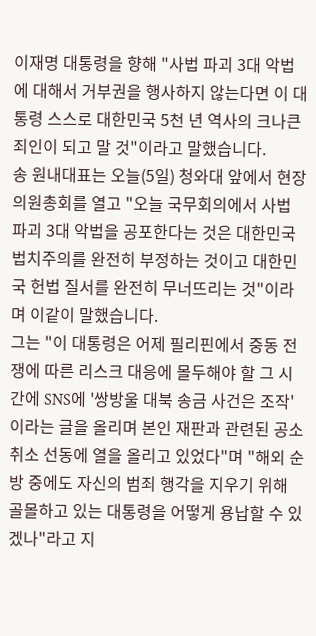이재명 대통령을 향해 "사법 파괴 3대 악법에 대해서 거부권을 행사하지 않는다면 이 대통령 스스로 대한민국 5천 년 역사의 크나큰 죄인이 되고 말 것"이라고 말했습니다.
송 원내대표는 오늘(5일) 청와대 앞에서 현장 의원총회를 열고 "오늘 국무회의에서 사법 파괴 3대 악법을 공포한다는 것은 대한민국 법치주의를 완전히 부정하는 것이고 대한민국 헌법 질서를 완전히 무너뜨리는 것"이라며 이같이 말했습니다.
그는 "이 대통령은 어제 필리핀에서 중동 전쟁에 따른 리스크 대응에 몰두해야 할 그 시간에 SNS에 '쌍방울 대북 송금 사건은 조작'이라는 글을 올리며 본인 재판과 관련된 공소 취소 선동에 열을 올리고 있었다"며 "해외 순방 중에도 자신의 범죄 행각을 지우기 위해 골몰하고 있는 대통령을 어떻게 용납할 수 있겠나"라고 지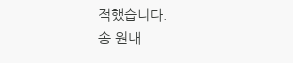적했습니다.
송 원내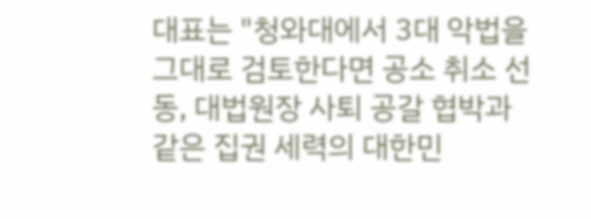대표는 "청와대에서 3대 악법을 그대로 검토한다면 공소 취소 선동, 대법원장 사퇴 공갈 협박과 같은 집권 세력의 대한민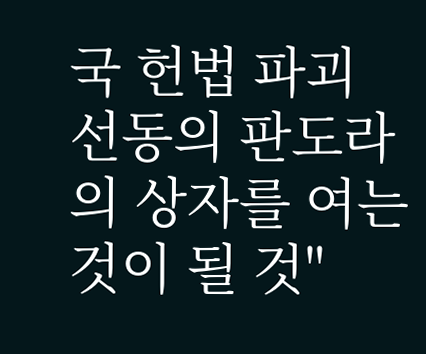국 헌법 파괴 선동의 판도라의 상자를 여는 것이 될 것"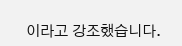이라고 강조했습니다.